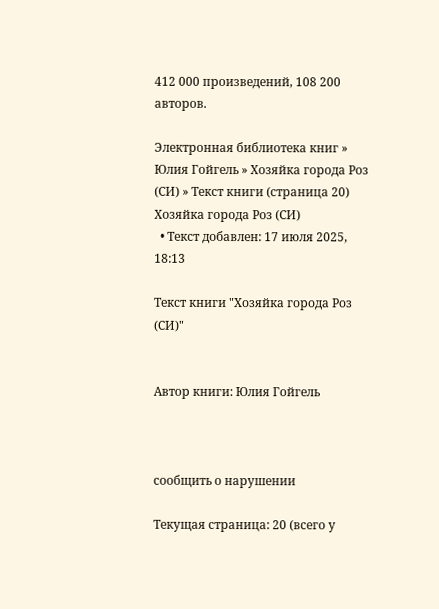412 000 произведений, 108 200 авторов.

Электронная библиотека книг » Юлия Гойгель » Хозяйка города Роз (СИ) » Текст книги (страница 20)
Хозяйка города Роз (СИ)
  • Текст добавлен: 17 июля 2025, 18:13

Текст книги "Хозяйка города Роз (СИ)"


Автор книги: Юлия Гойгель



сообщить о нарушении

Текущая страница: 20 (всего у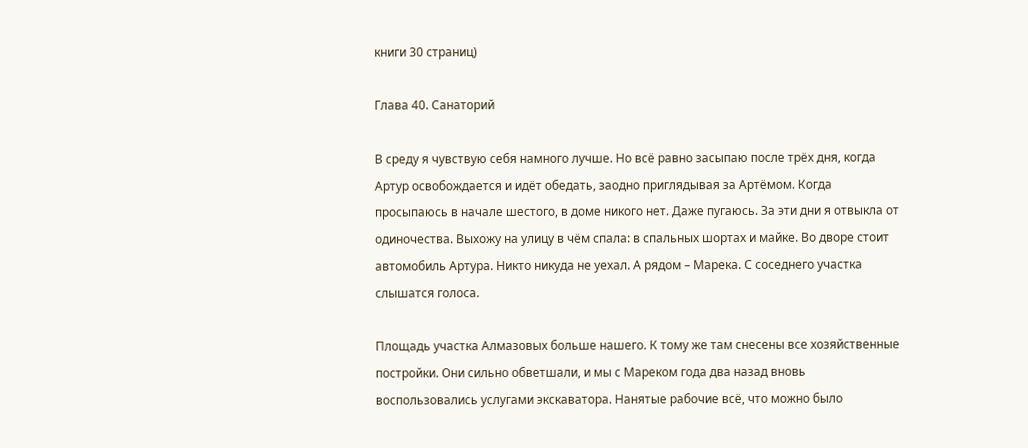книги 30 страниц)

Глава 40. Санаторий

В среду я чувствую себя намного лучше. Но всё равно засыпаю после трёх дня, когда Артур освобождается и идёт обедать, заодно приглядывая за Артёмом. Когда просыпаюсь в начале шестого, в доме никого нет. Даже пугаюсь. За эти дни я отвыкла от одиночества. Выхожу на улицу в чём спала: в спальных шортах и майке. Во дворе стоит автомобиль Артура. Никто никуда не уехал. А рядом – Марека. С соседнего участка слышатся голоса.

Площадь участка Алмазовых больше нашего. К тому же там снесены все хозяйственные постройки. Они сильно обветшали, и мы с Мареком года два назад вновь воспользовались услугами экскаватора. Нанятые рабочие всё, что можно было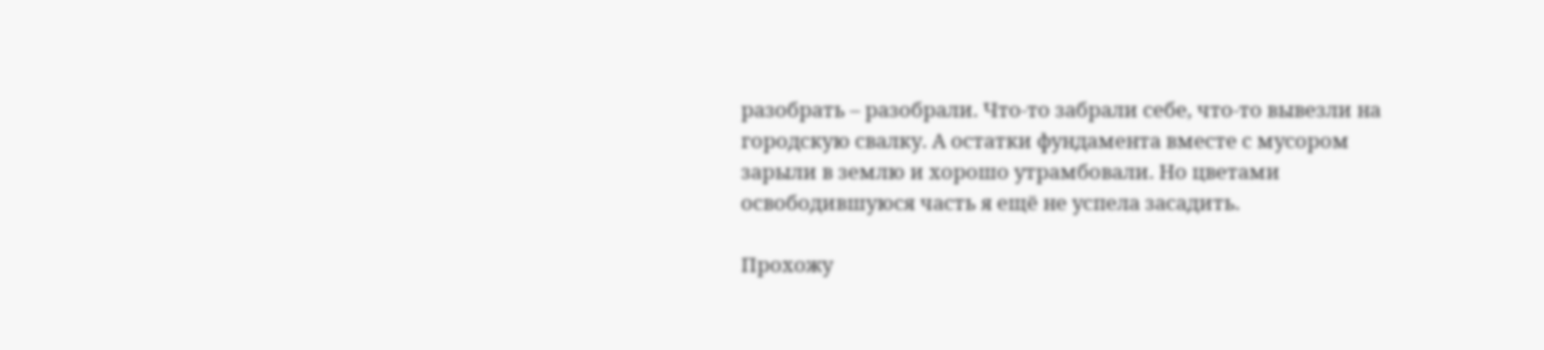разобрать – разобрали. Что-то забрали себе, что-то вывезли на городскую свалку. А остатки фундамента вместе с мусором зарыли в землю и хорошо утрамбовали. Но цветами освободившуюся часть я ещё не успела засадить.

Прохожу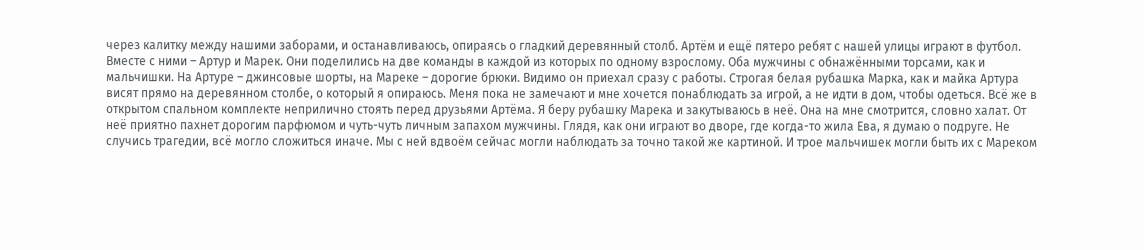через калитку между нашими заборами, и останавливаюсь, опираясь о гладкий деревянный столб. Артём и ещё пятеро ребят с нашей улицы играют в футбол. Вместе с ними – Артур и Марек. Они поделились на две команды в каждой из которых по одному взрослому. Оба мужчины с обнажёнными торсами, как и мальчишки. На Артуре – джинсовые шорты, на Мареке – дорогие брюки. Видимо он приехал сразу с работы. Строгая белая рубашка Марка, как и майка Артура висят прямо на деревянном столбе, о который я опираюсь. Меня пока не замечают и мне хочется понаблюдать за игрой, а не идти в дом, чтобы одеться. Всё же в открытом спальном комплекте неприлично стоять перед друзьями Артёма. Я беру рубашку Марека и закутываюсь в неё. Она на мне смотрится, словно халат. От неё приятно пахнет дорогим парфюмом и чуть-чуть личным запахом мужчины. Глядя, как они играют во дворе, где когда-то жила Ева, я думаю о подруге. Не случись трагедии, всё могло сложиться иначе. Мы с ней вдвоём сейчас могли наблюдать за точно такой же картиной. И трое мальчишек могли быть их с Мареком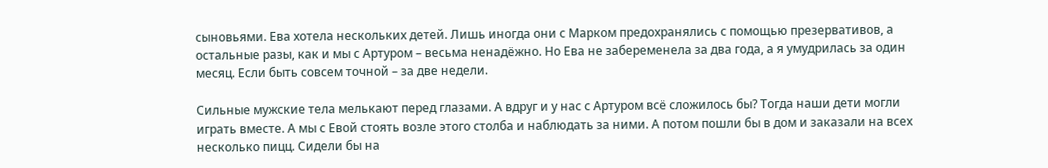сыновьями. Ева хотела нескольких детей. Лишь иногда они с Марком предохранялись с помощью презервативов, а остальные разы, как и мы с Артуром – весьма ненадёжно. Но Ева не забеременела за два года, а я умудрилась за один месяц. Если быть совсем точной – за две недели.

Сильные мужские тела мелькают перед глазами. А вдруг и у нас с Артуром всё сложилось бы? Тогда наши дети могли играть вместе. А мы с Евой стоять возле этого столба и наблюдать за ними. А потом пошли бы в дом и заказали на всех несколько пицц. Сидели бы на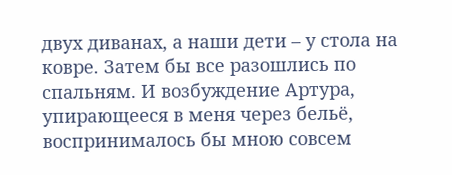двух диванах, а наши дети – у стола на ковре. Затем бы все разошлись по спальням. И возбуждение Артура, упирающееся в меня через бельё, воспринималось бы мною совсем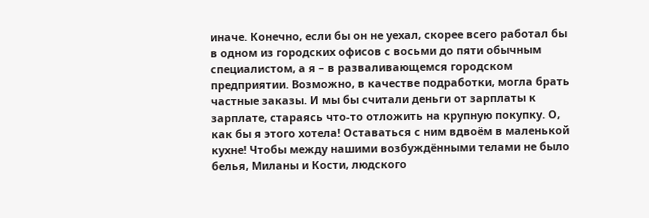иначе. Конечно, если бы он не уехал, скорее всего работал бы в одном из городских офисов с восьми до пяти обычным специалистом, а я – в разваливающемся городском предприятии. Возможно, в качестве подработки, могла брать частные заказы. И мы бы считали деньги от зарплаты к зарплате, стараясь что-то отложить на крупную покупку. О, как бы я этого хотела! Оставаться с ним вдвоём в маленькой кухне! Чтобы между нашими возбуждёнными телами не было белья, Миланы и Кости, людского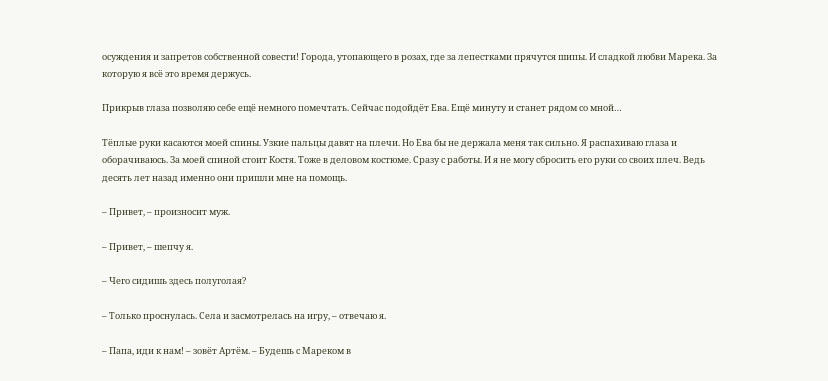осуждения и запретов собственной совести! Города, утопающего в розах, где за лепестками прячутся шипы. И сладкой любви Марека. За которую я всё это время держусь.

Прикрыв глаза позволяю себе ещё немного помечтать. Сейчас подойдёт Ева. Ещё минуту и станет рядом со мной…

Тёплые руки касаются моей спины. Узкие пальцы давят на плечи. Но Ева бы не держала меня так сильно. Я распахиваю глаза и оборачиваюсь. За моей спиной стоит Костя. Тоже в деловом костюме. Сразу с работы. И я не могу сбросить его руки со своих плеч. Ведь десять лет назад именно они пришли мне на помощь.

– Привет, – произносит муж.

– Привет, – шепчу я.

– Чего сидишь здесь полуголая?

– Только проснулась. Села и засмотрелась на игру, – отвечаю я.

– Папа, иди к нам! – зовёт Артём. – Будешь с Мареком в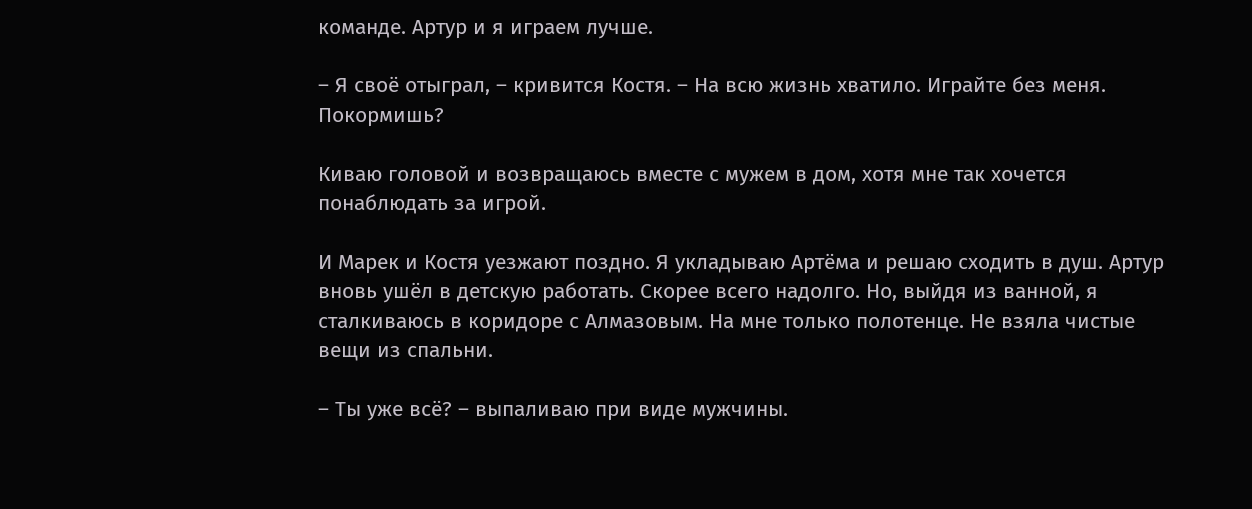команде. Артур и я играем лучше.

– Я своё отыграл, – кривится Костя. – На всю жизнь хватило. Играйте без меня. Покормишь?

Киваю головой и возвращаюсь вместе с мужем в дом, хотя мне так хочется понаблюдать за игрой.

И Марек и Костя уезжают поздно. Я укладываю Артёма и решаю сходить в душ. Артур вновь ушёл в детскую работать. Скорее всего надолго. Но, выйдя из ванной, я сталкиваюсь в коридоре с Алмазовым. На мне только полотенце. Не взяла чистые вещи из спальни.

– Ты уже всё? – выпаливаю при виде мужчины.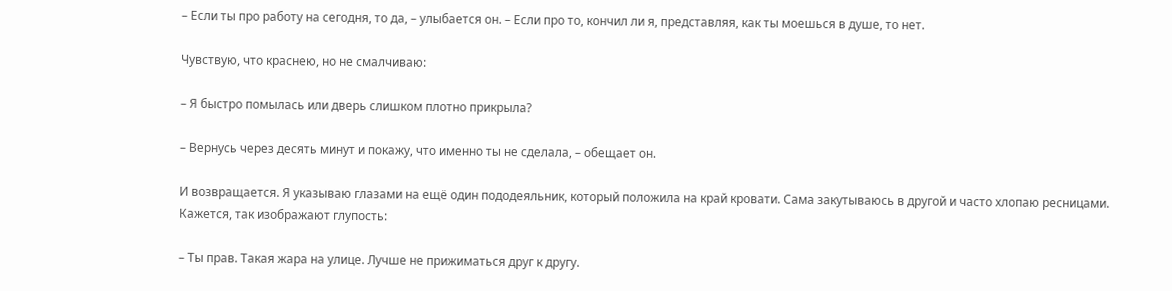– Если ты про работу на сегодня, то да, – улыбается он. – Если про то, кончил ли я, представляя, как ты моешься в душе, то нет.

Чувствую, что краснею, но не смалчиваю:

– Я быстро помылась или дверь слишком плотно прикрыла?

– Вернусь через десять минут и покажу, что именно ты не сделала, – обещает он.

И возвращается. Я указываю глазами на ещё один пододеяльник, который положила на край кровати. Сама закутываюсь в другой и часто хлопаю ресницами. Кажется, так изображают глупость:

– Ты прав. Такая жара на улице. Лучше не прижиматься друг к другу.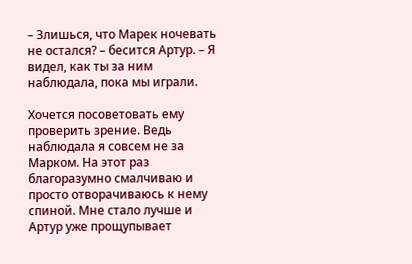– Злишься, что Марек ночевать не остался? – бесится Артур. – Я видел, как ты за ним наблюдала, пока мы играли.

Хочется посоветовать ему проверить зрение. Ведь наблюдала я совсем не за Марком. На этот раз благоразумно смалчиваю и просто отворачиваюсь к нему спиной. Мне стало лучше и Артур уже прощупывает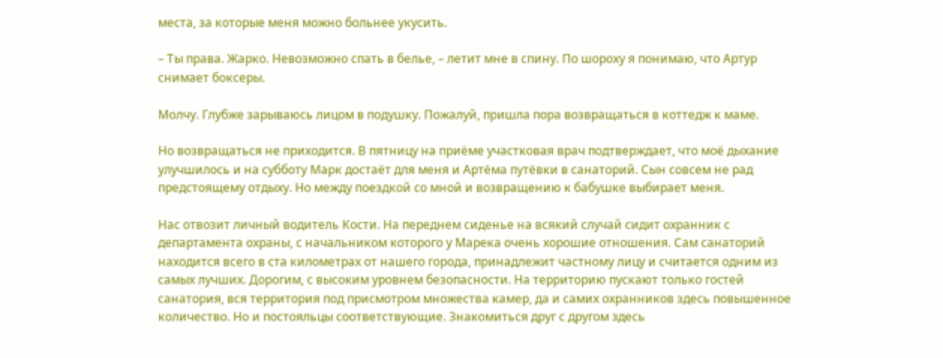места, за которые меня можно больнее укусить.

– Ты права. Жарко. Невозможно спать в белье, – летит мне в спину. По шороху я понимаю, что Артур снимает боксеры.

Молчу. Глубже зарываюсь лицом в подушку. Пожалуй, пришла пора возвращаться в коттедж к маме.

Но возвращаться не приходится. В пятницу на приёме участковая врач подтверждает, что моё дыхание улучшилось и на субботу Марк достаёт для меня и Артёма путёвки в санаторий. Сын совсем не рад предстоящему отдыху. Но между поездкой со мной и возвращению к бабушке выбирает меня.

Нас отвозит личный водитель Кости. На переднем сиденье на всякий случай сидит охранник с департамента охраны, с начальником которого у Марека очень хорошие отношения. Сам санаторий находится всего в ста километрах от нашего города, принадлежит частному лицу и считается одним из самых лучших. Дорогим, с высоким уровнем безопасности. На территорию пускают только гостей санатория, вся территория под присмотром множества камер, да и самих охранников здесь повышенное количество. Но и постояльцы соответствующие. Знакомиться друг с другом здесь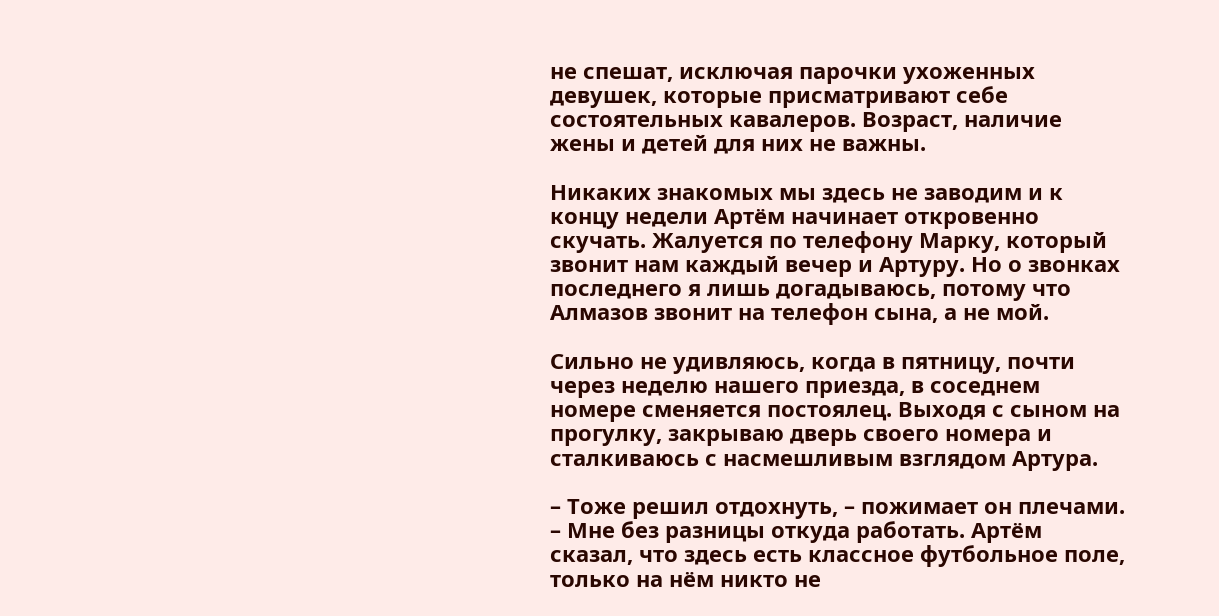не спешат, исключая парочки ухоженных девушек, которые присматривают себе состоятельных кавалеров. Возраст, наличие жены и детей для них не важны.

Никаких знакомых мы здесь не заводим и к концу недели Артём начинает откровенно скучать. Жалуется по телефону Марку, который звонит нам каждый вечер и Артуру. Но о звонках последнего я лишь догадываюсь, потому что Алмазов звонит на телефон сына, а не мой.

Сильно не удивляюсь, когда в пятницу, почти через неделю нашего приезда, в соседнем номере сменяется постоялец. Выходя с сыном на прогулку, закрываю дверь своего номера и сталкиваюсь с насмешливым взглядом Артура.

– Тоже решил отдохнуть, – пожимает он плечами. – Мне без разницы откуда работать. Артём сказал, что здесь есть классное футбольное поле, только на нём никто не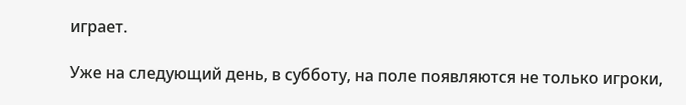играет.

Уже на следующий день, в субботу, на поле появляются не только игроки,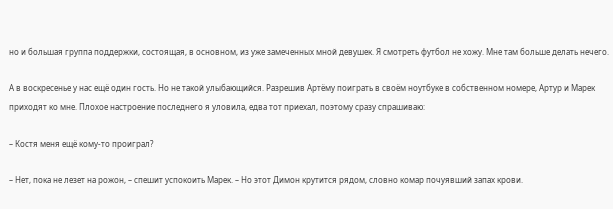но и большая группа поддержки, состоящая, в основном, из уже замеченных мной девушек. Я смотреть футбол не хожу. Мне там больше делать нечего.

А в воскресенье у нас ещё один гость. Но не такой улыбающийся. Разрешив Артёму поиграть в своём ноутбуке в собственном номере, Артур и Марек приходят ко мне. Плохое настроение последнего я уловила, едва тот приехал, поэтому сразу спрашиваю:

– Костя меня ещё кому-то проиграл?

– Нет, пока не лезет на рожон, – спешит успокоить Марек. – Но этот Димон крутится рядом, словно комар почуявший запах крови.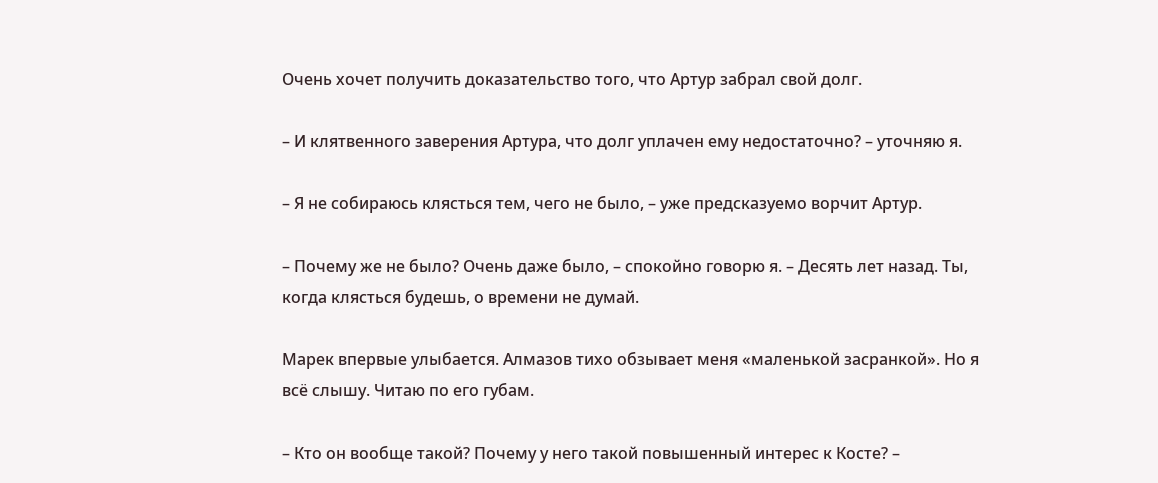Очень хочет получить доказательство того, что Артур забрал свой долг.

– И клятвенного заверения Артура, что долг уплачен ему недостаточно? – уточняю я.

– Я не собираюсь клясться тем, чего не было, – уже предсказуемо ворчит Артур.

– Почему же не было? Очень даже было, – спокойно говорю я. – Десять лет назад. Ты, когда клясться будешь, о времени не думай.

Марек впервые улыбается. Алмазов тихо обзывает меня «маленькой засранкой». Но я всё слышу. Читаю по его губам.

– Кто он вообще такой? Почему у него такой повышенный интерес к Косте? –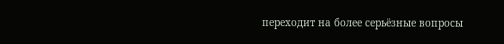переходит на более серьёзные вопросы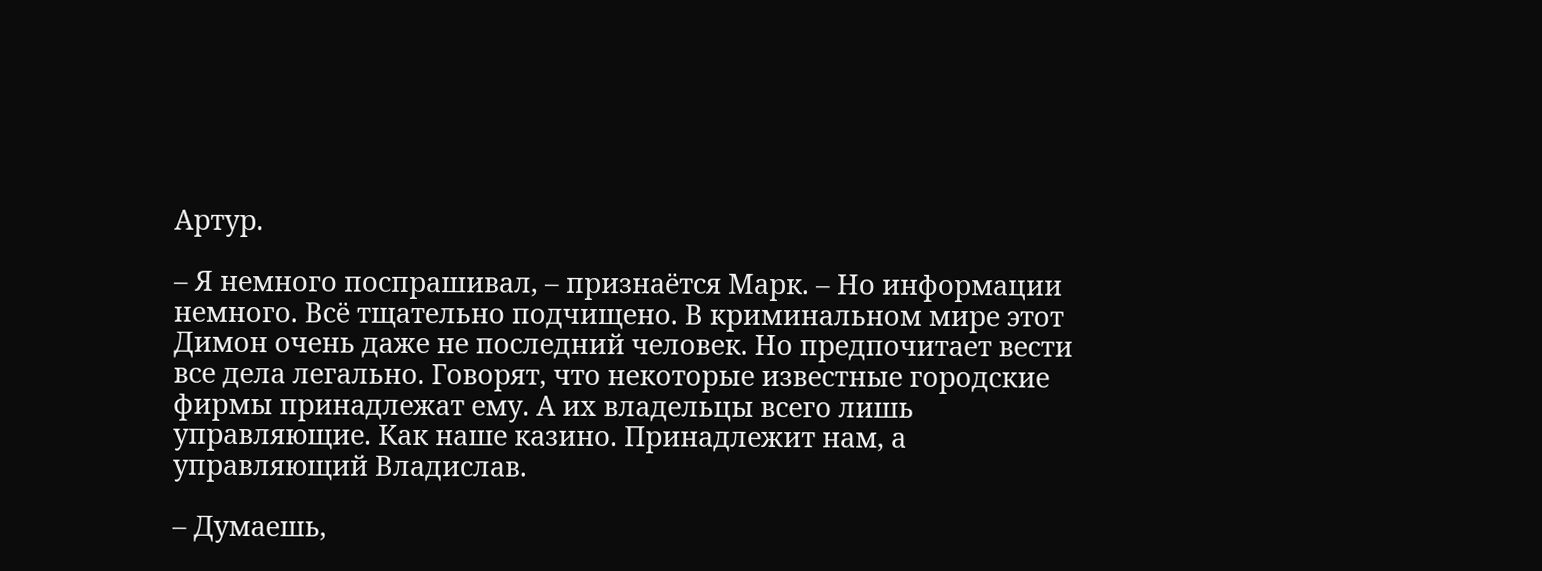Артур.

– Я немного поспрашивал, – признаётся Марк. – Но информации немного. Всё тщательно подчищено. В криминальном мире этот Димон очень даже не последний человек. Но предпочитает вести все дела легально. Говорят, что некоторые известные городские фирмы принадлежат ему. А их владельцы всего лишь управляющие. Как наше казино. Принадлежит нам, а управляющий Владислав.

– Думаешь,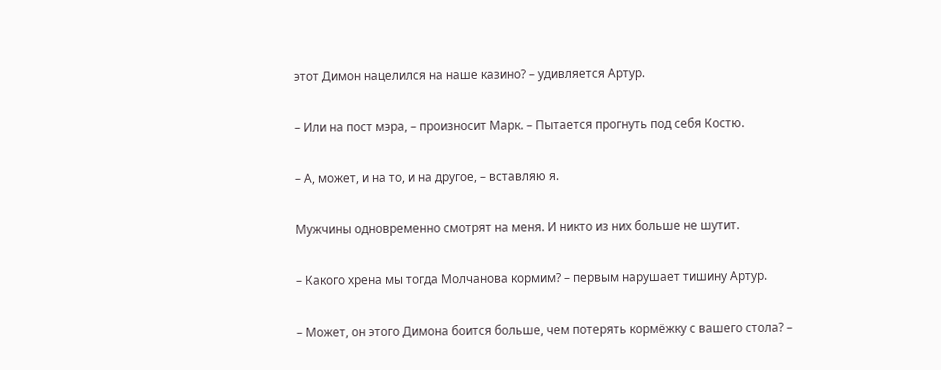этот Димон нацелился на наше казино? – удивляется Артур.

– Или на пост мэра, – произносит Марк. – Пытается прогнуть под себя Костю.

– А, может, и на то, и на другое, – вставляю я.

Мужчины одновременно смотрят на меня. И никто из них больше не шутит.

– Какого хрена мы тогда Молчанова кормим? – первым нарушает тишину Артур.

– Может, он этого Димона боится больше, чем потерять кормёжку с вашего стола? –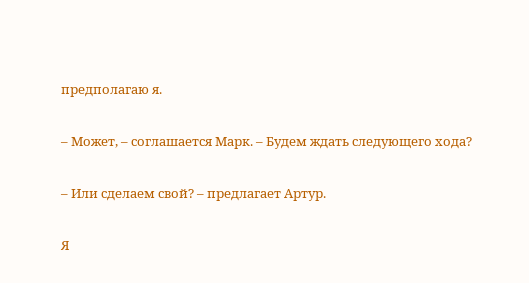предполагаю я.

– Может, – соглашается Марк. – Будем ждать следующего хода?

– Или сделаем свой? – предлагает Артур.

Я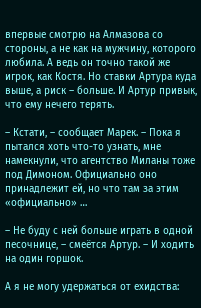впервые смотрю на Алмазова со стороны, а не как на мужчину, которого любила. А ведь он точно такой же игрок, как Костя. Но ставки Артура куда выше, а риск – больше. И Артур привык, что ему нечего терять.

– Кстати, – сообщает Марек. – Пока я пытался хоть что-то узнать, мне намекнули, что агентство Миланы тоже под Димоном. Официально оно принадлежит ей, но что там за этим «официально» …

– Не буду с ней больше играть в одной песочнице, – смеётся Артур. – И ходить на один горшок.

А я не могу удержаться от ехидства: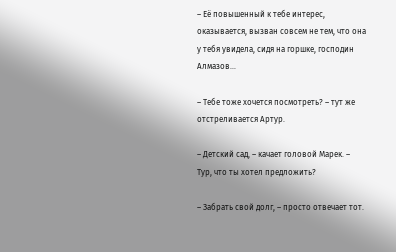– Её повышенный к тебе интерес, оказывается, вызван совсем не тем, что она у тебя увидела, сидя на горшке, господин Алмазов…

– Тебе тоже хочется посмотреть? – тут же отстреливается Артур.

– Детский сад, – качает головой Марек. – Тур, что ты хотел предложить?

– Забрать свой долг, – просто отвечает тот.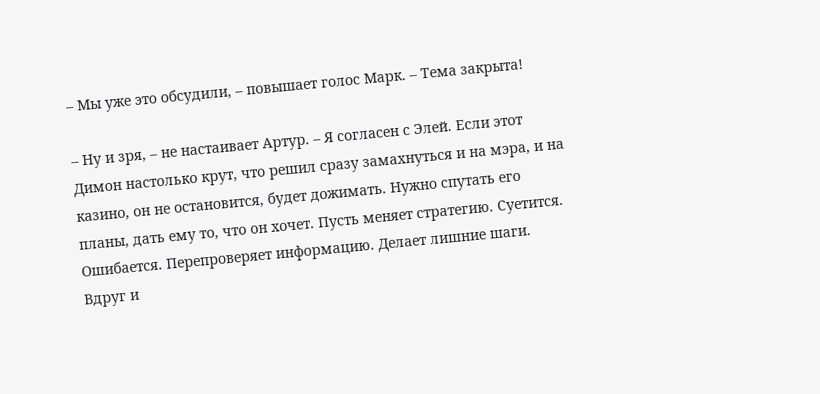– Мы уже это обсудили, – повышает голос Марк. – Тема закрыта!

– Ну и зря, – не настаивает Артур. – Я согласен с Элей. Если этот Димон настолько крут, что решил сразу замахнуться и на мэра, и на казино, он не остановится, будет дожимать. Нужно спутать его планы, дать ему то, что он хочет. Пусть меняет стратегию. Суетится. Ошибается. Перепроверяет информацию. Делает лишние шаги. Вдруг и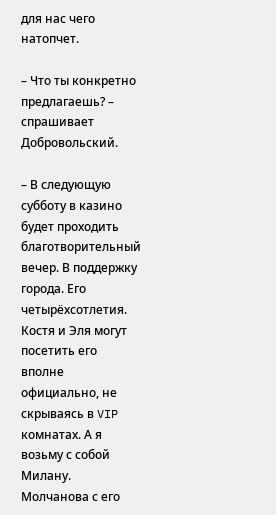для нас чего натопчет.

– Что ты конкретно предлагаешь? – спрашивает Добровольский.

– В следующую субботу в казино будет проходить благотворительный вечер. В поддержку города. Его четырёхсотлетия. Костя и Эля могут посетить его вполне официально, не скрываясь в VIP комнатах. А я возьму с собой Милану. Молчанова с его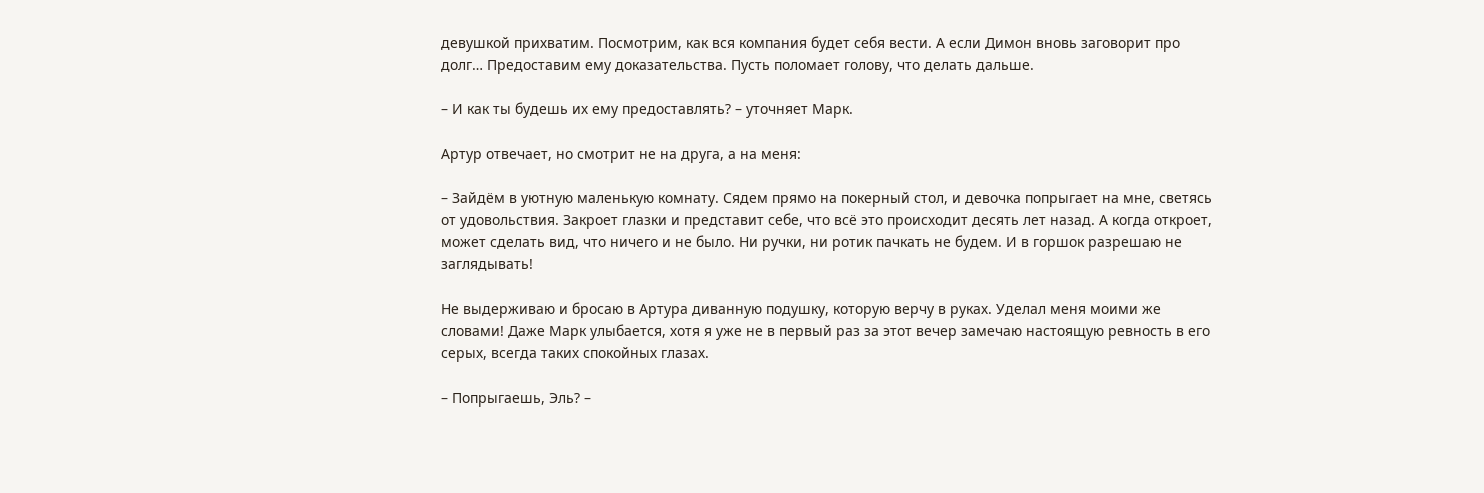девушкой прихватим. Посмотрим, как вся компания будет себя вести. А если Димон вновь заговорит про долг… Предоставим ему доказательства. Пусть поломает голову, что делать дальше.

– И как ты будешь их ему предоставлять? – уточняет Марк.

Артур отвечает, но смотрит не на друга, а на меня:

– Зайдём в уютную маленькую комнату. Сядем прямо на покерный стол, и девочка попрыгает на мне, светясь от удовольствия. Закроет глазки и представит себе, что всё это происходит десять лет назад. А когда откроет, может сделать вид, что ничего и не было. Ни ручки, ни ротик пачкать не будем. И в горшок разрешаю не заглядывать!

Не выдерживаю и бросаю в Артура диванную подушку, которую верчу в руках. Уделал меня моими же словами! Даже Марк улыбается, хотя я уже не в первый раз за этот вечер замечаю настоящую ревность в его серых, всегда таких спокойных глазах.

– Попрыгаешь, Эль? –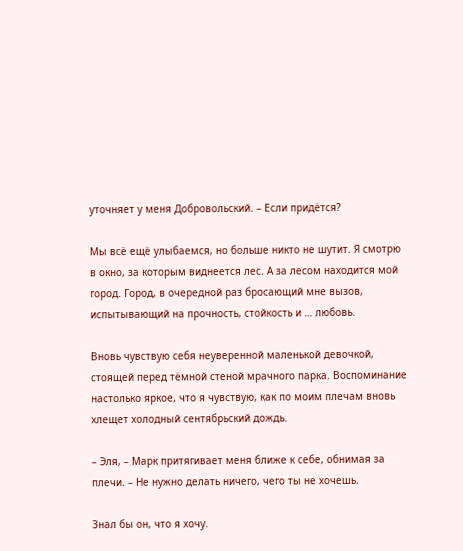уточняет у меня Добровольский. – Если придётся?

Мы всё ещё улыбаемся, но больше никто не шутит. Я смотрю в окно, за которым виднеется лес. А за лесом находится мой город. Город, в очередной раз бросающий мне вызов, испытывающий на прочность, стойкость и … любовь.

Вновь чувствую себя неуверенной маленькой девочкой, стоящей перед тёмной стеной мрачного парка. Воспоминание настолько яркое, что я чувствую, как по моим плечам вновь хлещет холодный сентябрьский дождь.

– Эля, – Марк притягивает меня ближе к себе, обнимая за плечи. – Не нужно делать ничего, чего ты не хочешь.

Знал бы он, что я хочу.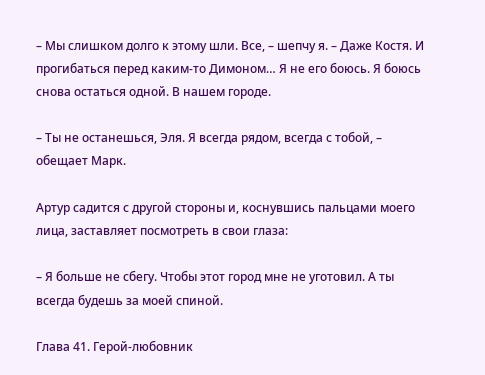– Мы слишком долго к этому шли. Все, – шепчу я. – Даже Костя. И прогибаться перед каким-то Димоном… Я не его боюсь. Я боюсь снова остаться одной. В нашем городе.

– Ты не останешься, Эля. Я всегда рядом, всегда с тобой, – обещает Марк.

Артур садится с другой стороны и, коснувшись пальцами моего лица, заставляет посмотреть в свои глаза:

– Я больше не сбегу. Чтобы этот город мне не уготовил. А ты всегда будешь за моей спиной.

Глава 41. Герой-любовник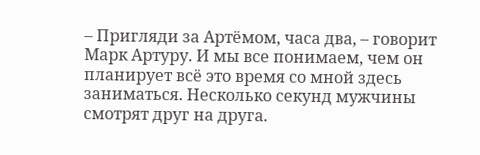– Пригляди за Артёмом, часа два, – говорит Марк Артуру. И мы все понимаем, чем он планирует всё это время со мной здесь заниматься. Несколько секунд мужчины смотрят друг на друга.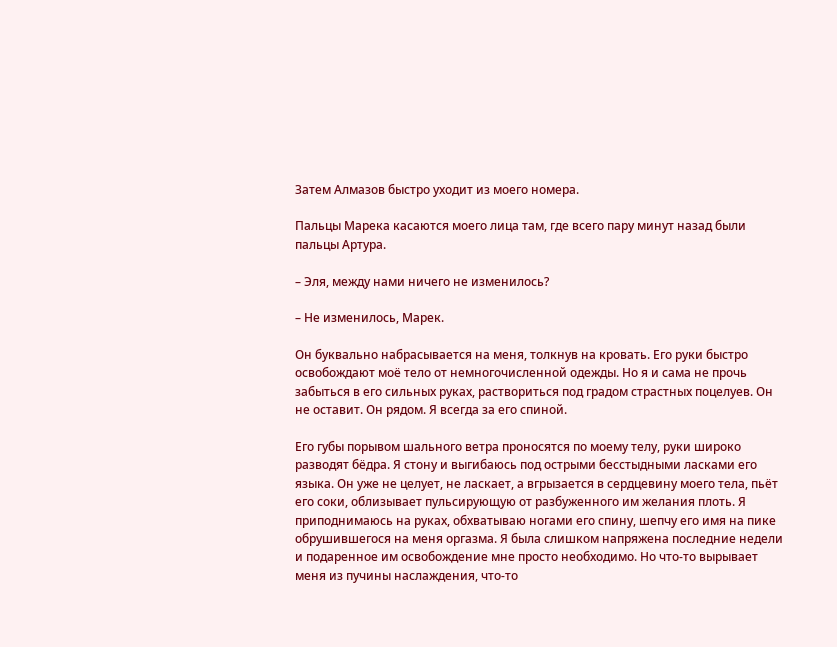Затем Алмазов быстро уходит из моего номера.

Пальцы Марека касаются моего лица там, где всего пару минут назад были пальцы Артура.

– Эля, между нами ничего не изменилось?

– Не изменилось, Марек.

Он буквально набрасывается на меня, толкнув на кровать. Его руки быстро освобождают моё тело от немногочисленной одежды. Но я и сама не прочь забыться в его сильных руках, раствориться под градом страстных поцелуев. Он не оставит. Он рядом. Я всегда за его спиной.

Его губы порывом шального ветра проносятся по моему телу, руки широко разводят бёдра. Я стону и выгибаюсь под острыми бесстыдными ласками его языка. Он уже не целует, не ласкает, а вгрызается в сердцевину моего тела, пьёт его соки, облизывает пульсирующую от разбуженного им желания плоть. Я приподнимаюсь на руках, обхватываю ногами его спину, шепчу его имя на пике обрушившегося на меня оргазма. Я была слишком напряжена последние недели и подаренное им освобождение мне просто необходимо. Но что-то вырывает меня из пучины наслаждения, что-то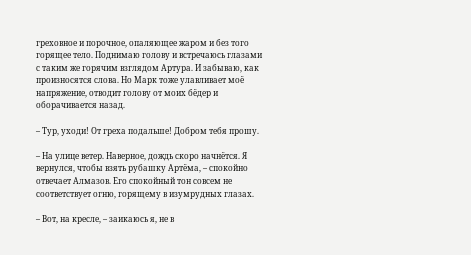греховное и порочное, опаляющее жаром и без того горящее тело. Поднимаю голову и встречаюсь глазами с таким же горячим взглядом Артура. И забываю, как произносятся слова. Но Марк тоже улавливает моё напряжение, отводит голову от моих бёдер и оборачивается назад.

– Тур, уходи! От греха подальше! Добром тебя прошу.

– На улице ветер. Наверное, дождь скоро начнётся. Я вернулся, чтобы взять рубашку Артёма, – спокойно отвечает Алмазов. Его спокойный тон совсем не соответствует огню, горящему в изумрудных глазах.

– Вот, на кресле, – заикаюсь я, не в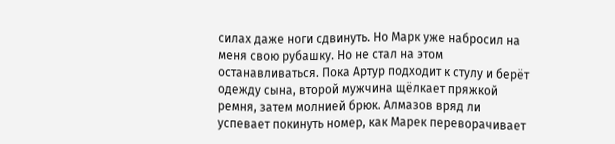силах даже ноги сдвинуть. Но Марк уже набросил на меня свою рубашку. Но не стал на этом останавливаться. Пока Артур подходит к стулу и берёт одежду сына, второй мужчина щёлкает пряжкой ремня, затем молнией брюк. Алмазов вряд ли успевает покинуть номер, как Марек переворачивает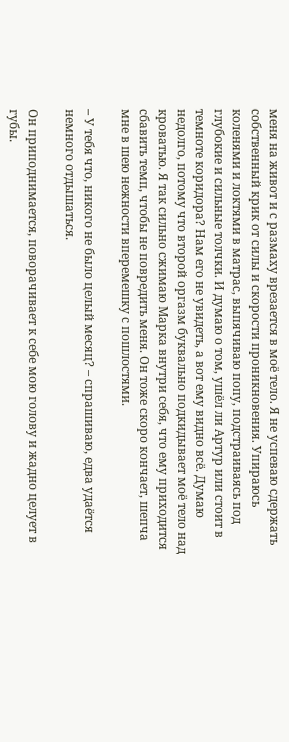меня на живот и с размаху врезается в моё тело. Я не успеваю сдержать собственный крик от силы и скорости проникновения. Упираюсь коленями и локтями в матрас, выпячиваю попу, подстраиваясь под глубокие и сильные толчки. И думаю о том, ушёл ли Артур или стоит в темноте коридора? Нам его не увидеть, а вот ему видно всё. Думаю недолго, потому что второй оргазм буквально подкидывает моё тело над кроватью. Я так сильно сжимаю Марка внутри себя, что ему приходится сбавить темп, чтобы не повредить меня. Он тоже скоро кончает, шепча мне в шею нежности вперемешку с пошлостями.

– У тебя что, никого не было целый месяц? – спрашиваю, едва удаётся немного отдышаться.

Он приподнимается, поворачивает к себе мою голову и жадно целует в губы.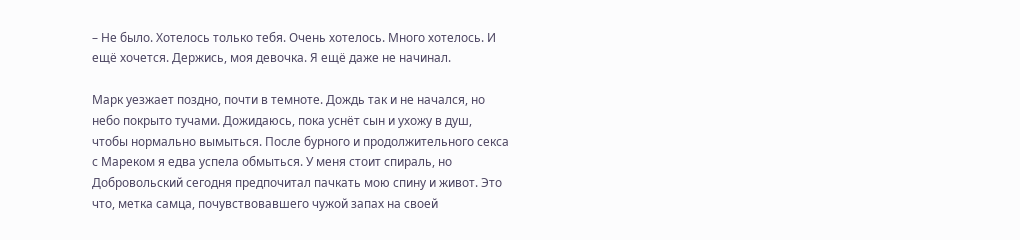– Не было. Хотелось только тебя. Очень хотелось. Много хотелось. И ещё хочется. Держись, моя девочка. Я ещё даже не начинал.

Марк уезжает поздно, почти в темноте. Дождь так и не начался, но небо покрыто тучами. Дожидаюсь, пока уснёт сын и ухожу в душ, чтобы нормально вымыться. После бурного и продолжительного секса с Мареком я едва успела обмыться. У меня стоит спираль, но Добровольский сегодня предпочитал пачкать мою спину и живот. Это что, метка самца, почувствовавшего чужой запах на своей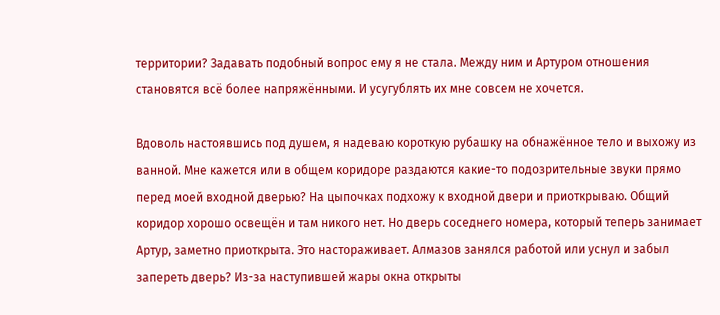территории? Задавать подобный вопрос ему я не стала. Между ним и Артуром отношения становятся всё более напряжёнными. И усугублять их мне совсем не хочется.

Вдоволь настоявшись под душем, я надеваю короткую рубашку на обнажённое тело и выхожу из ванной. Мне кажется или в общем коридоре раздаются какие-то подозрительные звуки прямо перед моей входной дверью? На цыпочках подхожу к входной двери и приоткрываю. Общий коридор хорошо освещён и там никого нет. Но дверь соседнего номера, который теперь занимает Артур, заметно приоткрыта. Это настораживает. Алмазов занялся работой или уснул и забыл запереть дверь? Из-за наступившей жары окна открыты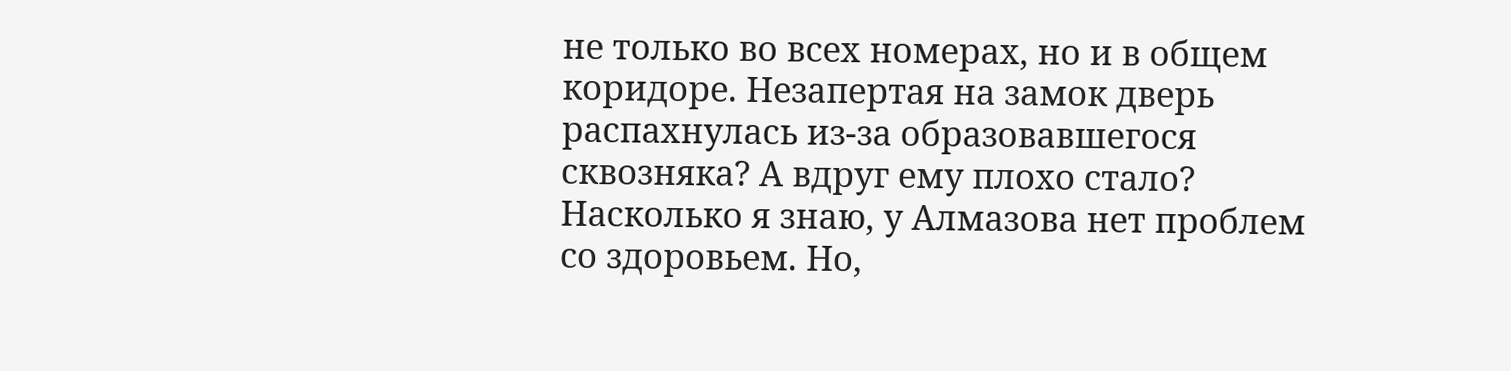не только во всех номерах, но и в общем коридоре. Незапертая на замок дверь распахнулась из-за образовавшегося сквозняка? А вдруг ему плохо стало? Насколько я знаю, у Алмазова нет проблем со здоровьем. Но,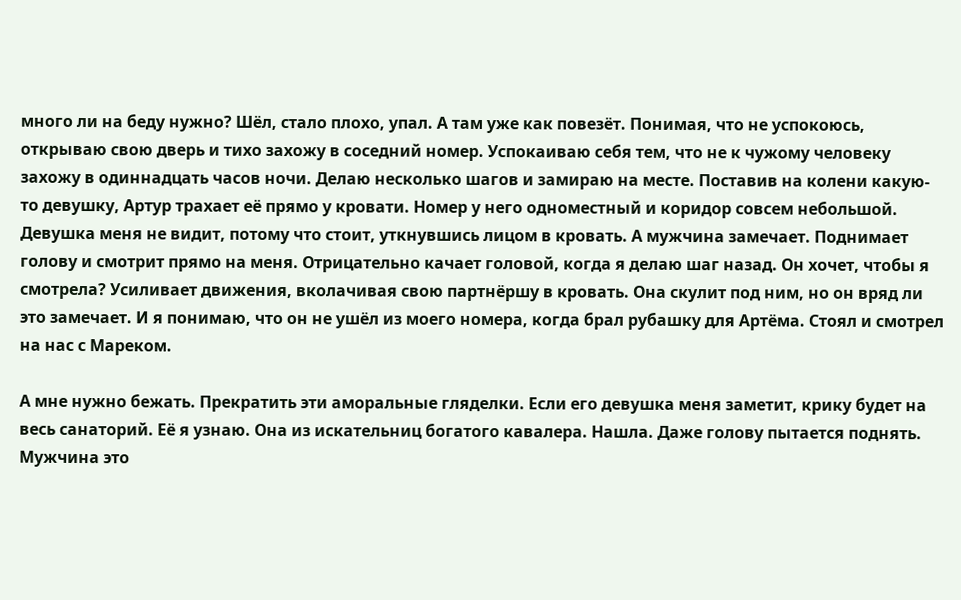много ли на беду нужно? Шёл, стало плохо, упал. А там уже как повезёт. Понимая, что не успокоюсь, открываю свою дверь и тихо захожу в соседний номер. Успокаиваю себя тем, что не к чужому человеку захожу в одиннадцать часов ночи. Делаю несколько шагов и замираю на месте. Поставив на колени какую-то девушку, Артур трахает её прямо у кровати. Номер у него одноместный и коридор совсем небольшой. Девушка меня не видит, потому что стоит, уткнувшись лицом в кровать. А мужчина замечает. Поднимает голову и смотрит прямо на меня. Отрицательно качает головой, когда я делаю шаг назад. Он хочет, чтобы я смотрела? Усиливает движения, вколачивая свою партнёршу в кровать. Она скулит под ним, но он вряд ли это замечает. И я понимаю, что он не ушёл из моего номера, когда брал рубашку для Артёма. Стоял и смотрел на нас с Мареком.

А мне нужно бежать. Прекратить эти аморальные гляделки. Если его девушка меня заметит, крику будет на весь санаторий. Её я узнаю. Она из искательниц богатого кавалера. Нашла. Даже голову пытается поднять. Мужчина это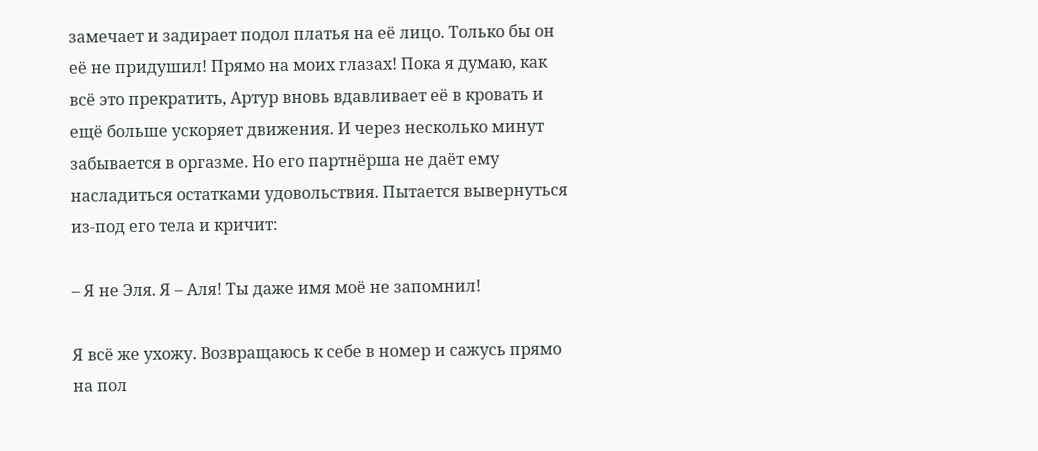замечает и задирает подол платья на её лицо. Только бы он её не придушил! Прямо на моих глазах! Пока я думаю, как всё это прекратить, Артур вновь вдавливает её в кровать и ещё больше ускоряет движения. И через несколько минут забывается в оргазме. Но его партнёрша не даёт ему насладиться остатками удовольствия. Пытается вывернуться из-под его тела и кричит:

– Я не Эля. Я – Аля! Ты даже имя моё не запомнил!

Я всё же ухожу. Возвращаюсь к себе в номер и сажусь прямо на пол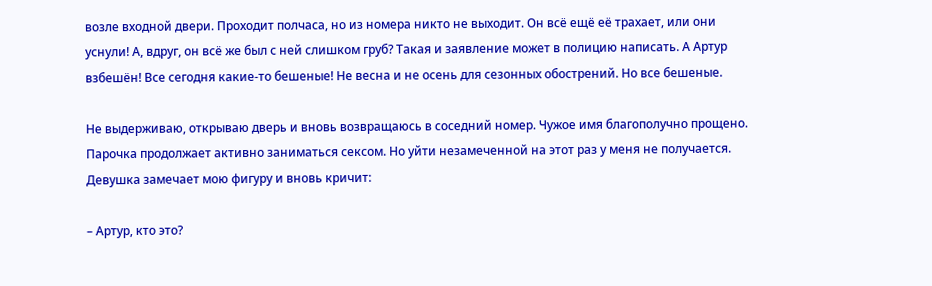возле входной двери. Проходит полчаса, но из номера никто не выходит. Он всё ещё её трахает, или они уснули! А, вдруг, он всё же был с ней слишком груб? Такая и заявление может в полицию написать. А Артур взбешён! Все сегодня какие-то бешеные! Не весна и не осень для сезонных обострений. Но все бешеные.

Не выдерживаю, открываю дверь и вновь возвращаюсь в соседний номер. Чужое имя благополучно прощено. Парочка продолжает активно заниматься сексом. Но уйти незамеченной на этот раз у меня не получается. Девушка замечает мою фигуру и вновь кричит:

– Артур, кто это?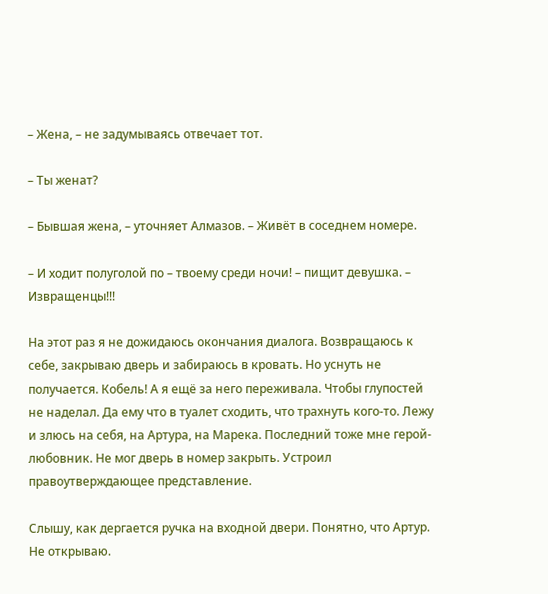– Жена, – не задумываясь отвечает тот.

– Ты женат?

– Бывшая жена, – уточняет Алмазов. – Живёт в соседнем номере.

– И ходит полуголой по – твоему среди ночи! – пищит девушка. – Извращенцы!!!

На этот раз я не дожидаюсь окончания диалога. Возвращаюсь к себе, закрываю дверь и забираюсь в кровать. Но уснуть не получается. Кобель! А я ещё за него переживала. Чтобы глупостей не наделал. Да ему что в туалет сходить, что трахнуть кого-то. Лежу и злюсь на себя, на Артура, на Марека. Последний тоже мне герой-любовник. Не мог дверь в номер закрыть. Устроил правоутверждающее представление.

Слышу, как дергается ручка на входной двери. Понятно, что Артур. Не открываю.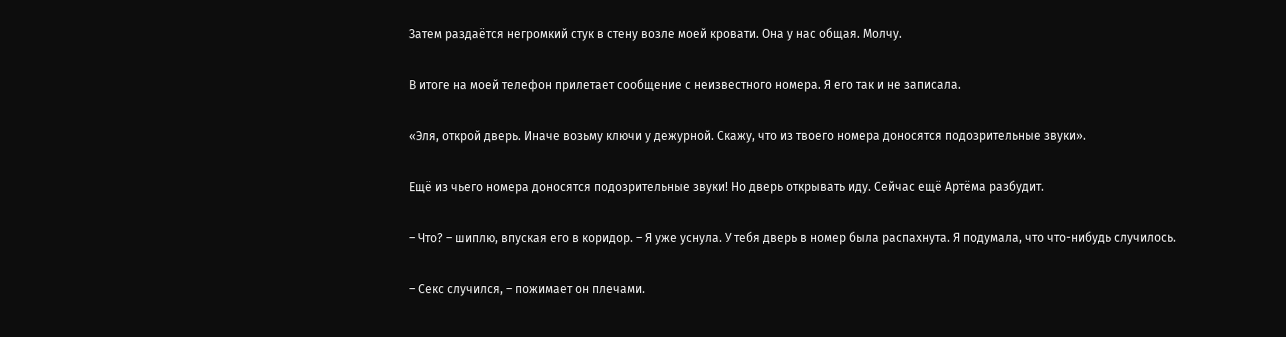Затем раздаётся негромкий стук в стену возле моей кровати. Она у нас общая. Молчу.

В итоге на моей телефон прилетает сообщение с неизвестного номера. Я его так и не записала.

«Эля, открой дверь. Иначе возьму ключи у дежурной. Скажу, что из твоего номера доносятся подозрительные звуки».

Ещё из чьего номера доносятся подозрительные звуки! Но дверь открывать иду. Сейчас ещё Артёма разбудит.

– Что? – шиплю, впуская его в коридор. – Я уже уснула. У тебя дверь в номер была распахнута. Я подумала, что что-нибудь случилось.

– Секс случился, – пожимает он плечами.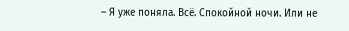– Я уже поняла. Всё. Спокойной ночи. Или не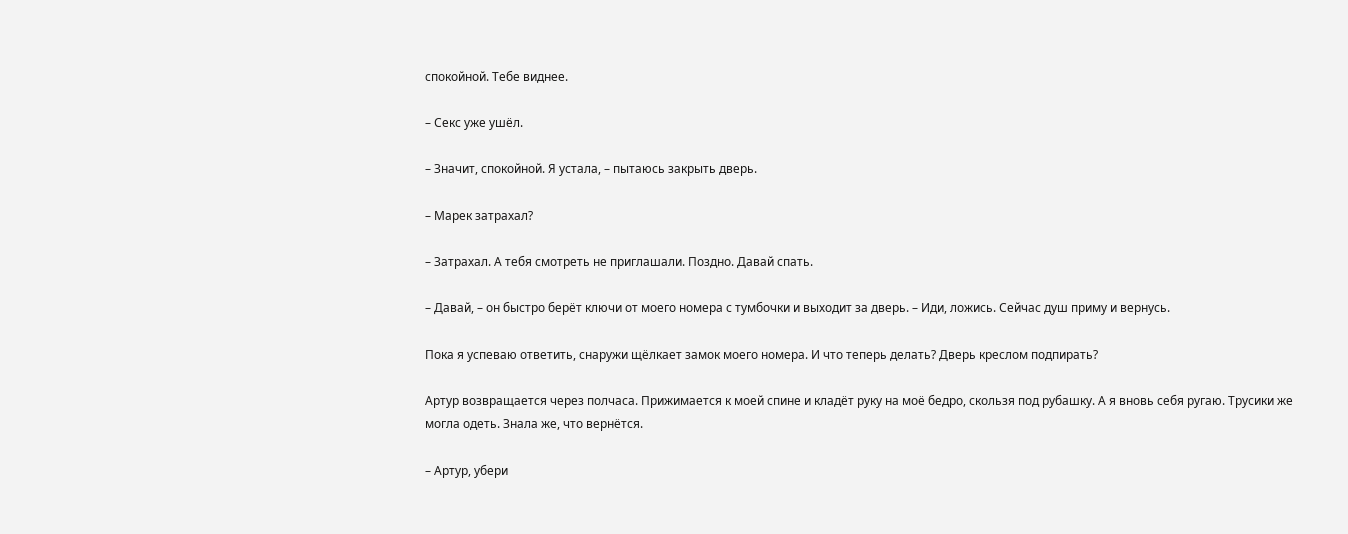спокойной. Тебе виднее.

– Секс уже ушёл.

– Значит, спокойной. Я устала, – пытаюсь закрыть дверь.

– Марек затрахал?

– Затрахал. А тебя смотреть не приглашали. Поздно. Давай спать.

– Давай, – он быстро берёт ключи от моего номера с тумбочки и выходит за дверь. – Иди, ложись. Сейчас душ приму и вернусь.

Пока я успеваю ответить, снаружи щёлкает замок моего номера. И что теперь делать? Дверь креслом подпирать?

Артур возвращается через полчаса. Прижимается к моей спине и кладёт руку на моё бедро, скользя под рубашку. А я вновь себя ругаю. Трусики же могла одеть. Знала же, что вернётся.

– Артур, убери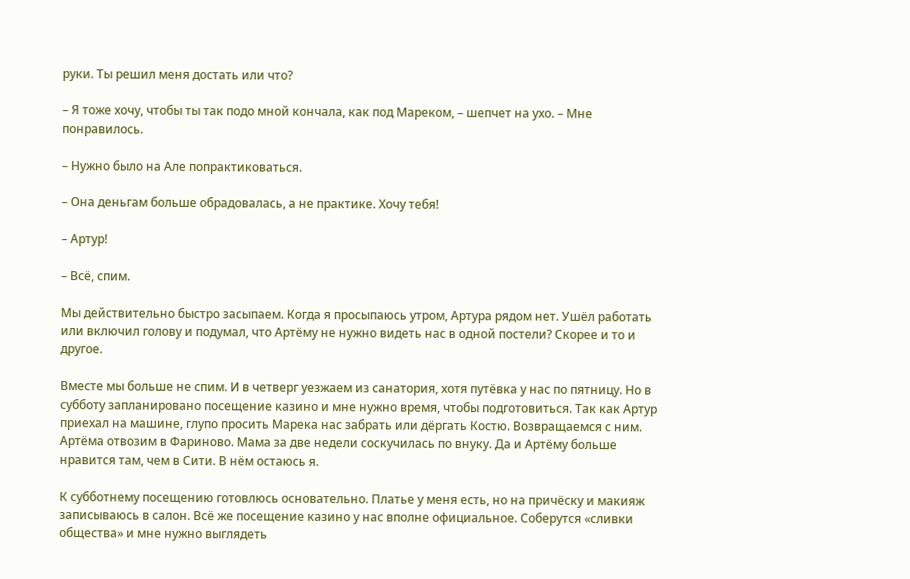руки. Ты решил меня достать или что?

– Я тоже хочу, чтобы ты так подо мной кончала, как под Мареком, – шепчет на ухо. – Мне понравилось.

– Нужно было на Але попрактиковаться.

– Она деньгам больше обрадовалась, а не практике. Хочу тебя!

– Артур!

– Всё, спим.

Мы действительно быстро засыпаем. Когда я просыпаюсь утром, Артура рядом нет. Ушёл работать или включил голову и подумал, что Артёму не нужно видеть нас в одной постели? Скорее и то и другое.

Вместе мы больше не спим. И в четверг уезжаем из санатория, хотя путёвка у нас по пятницу. Но в субботу запланировано посещение казино и мне нужно время, чтобы подготовиться. Так как Артур приехал на машине, глупо просить Марека нас забрать или дёргать Костю. Возвращаемся с ним. Артёма отвозим в Фариново. Мама за две недели соскучилась по внуку. Да и Артёму больше нравится там, чем в Сити. В нём остаюсь я.

К субботнему посещению готовлюсь основательно. Платье у меня есть, но на причёску и макияж записываюсь в салон. Всё же посещение казино у нас вполне официальное. Соберутся «сливки общества» и мне нужно выглядеть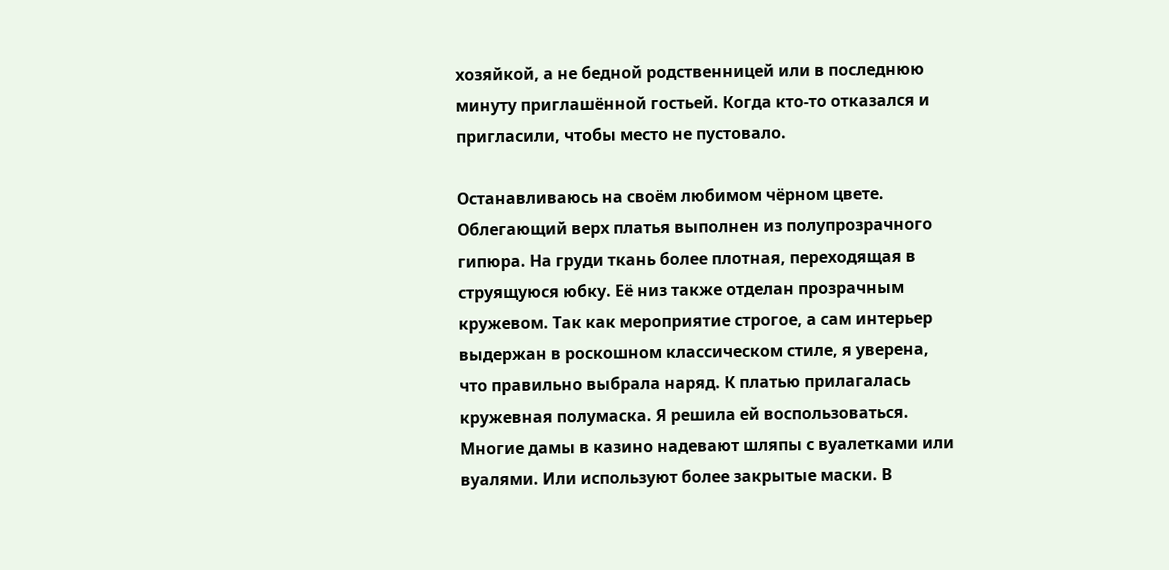хозяйкой, а не бедной родственницей или в последнюю минуту приглашённой гостьей. Когда кто-то отказался и пригласили, чтобы место не пустовало.

Останавливаюсь на своём любимом чёрном цвете. Облегающий верх платья выполнен из полупрозрачного гипюра. На груди ткань более плотная, переходящая в струящуюся юбку. Её низ также отделан прозрачным кружевом. Так как мероприятие строгое, а сам интерьер выдержан в роскошном классическом стиле, я уверена, что правильно выбрала наряд. К платью прилагалась кружевная полумаска. Я решила ей воспользоваться. Многие дамы в казино надевают шляпы с вуалетками или вуалями. Или используют более закрытые маски. В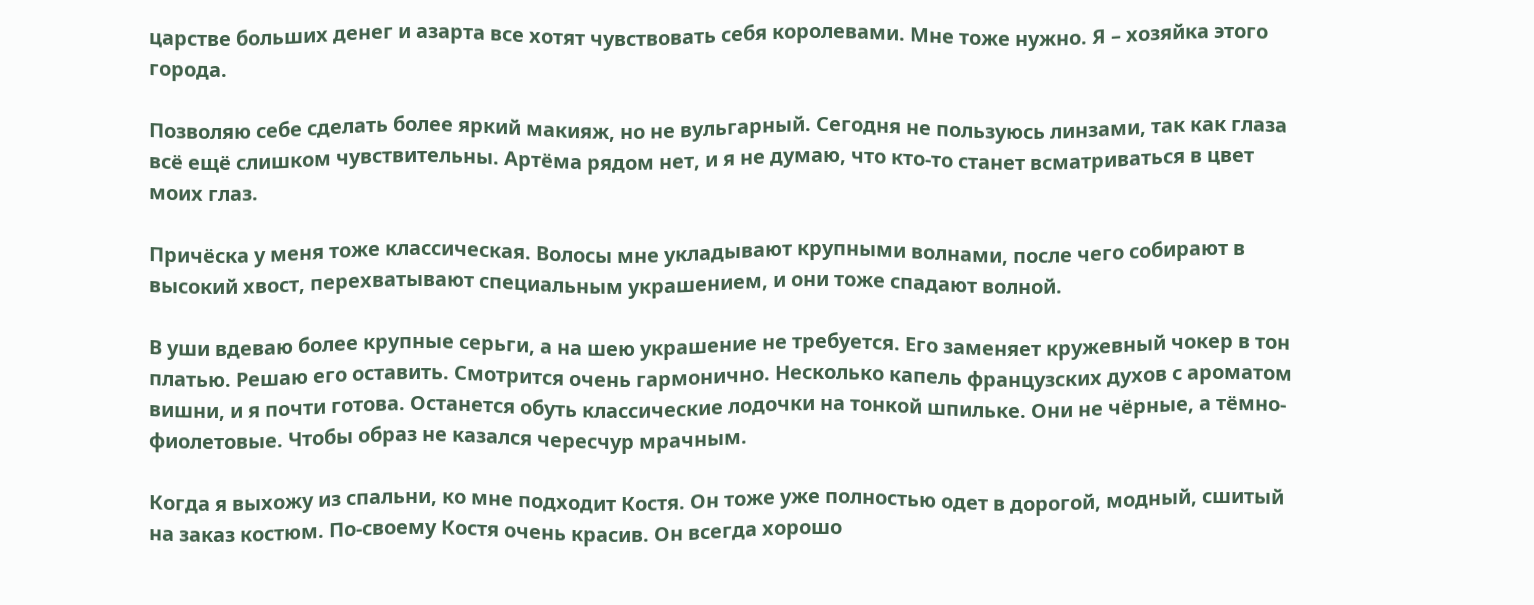царстве больших денег и азарта все хотят чувствовать себя королевами. Мне тоже нужно. Я – хозяйка этого города.

Позволяю себе сделать более яркий макияж, но не вульгарный. Сегодня не пользуюсь линзами, так как глаза всё ещё слишком чувствительны. Артёма рядом нет, и я не думаю, что кто-то станет всматриваться в цвет моих глаз.

Причёска у меня тоже классическая. Волосы мне укладывают крупными волнами, после чего собирают в высокий хвост, перехватывают специальным украшением, и они тоже спадают волной.

В уши вдеваю более крупные серьги, а на шею украшение не требуется. Его заменяет кружевный чокер в тон платью. Решаю его оставить. Смотрится очень гармонично. Несколько капель французских духов с ароматом вишни, и я почти готова. Останется обуть классические лодочки на тонкой шпильке. Они не чёрные, а тёмно-фиолетовые. Чтобы образ не казался чересчур мрачным.

Когда я выхожу из спальни, ко мне подходит Костя. Он тоже уже полностью одет в дорогой, модный, сшитый на заказ костюм. По-своему Костя очень красив. Он всегда хорошо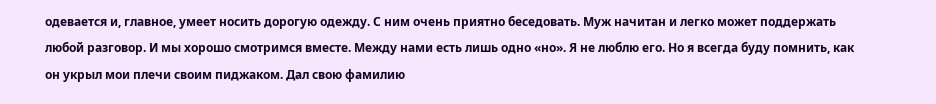одевается и, главное, умеет носить дорогую одежду. С ним очень приятно беседовать. Муж начитан и легко может поддержать любой разговор. И мы хорошо смотримся вместе. Между нами есть лишь одно «но». Я не люблю его. Но я всегда буду помнить, как он укрыл мои плечи своим пиджаком. Дал свою фамилию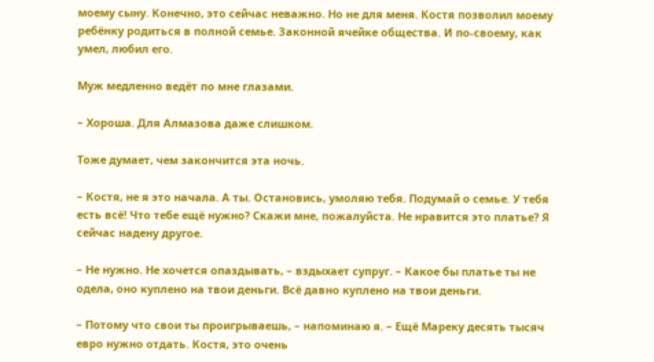моему сыну. Конечно, это сейчас неважно. Но не для меня. Костя позволил моему ребёнку родиться в полной семье. Законной ячейке общества. И по-своему, как умел, любил его.

Муж медленно ведёт по мне глазами.

– Хороша. Для Алмазова даже слишком.

Тоже думает, чем закончится эта ночь.

– Костя, не я это начала. А ты. Остановись, умоляю тебя. Подумай о семье. У тебя есть всё! Что тебе ещё нужно? Скажи мне, пожалуйста. Не нравится это платье? Я сейчас надену другое.

– Не нужно. Не хочется опаздывать, – вздыхает супруг. – Какое бы платье ты не одела, оно куплено на твои деньги. Всё давно куплено на твои деньги.

– Потому что свои ты проигрываешь, – напоминаю я. – Ещё Мареку десять тысяч евро нужно отдать. Костя, это очень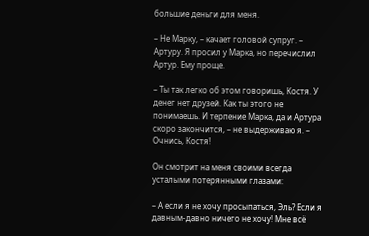большие деньги для меня.

– Не Марку, – качает головой супруг. – Артуру. Я просил у Марка, но перечислил Артур. Ему проще.

– Ты так легко об этом говоришь, Костя. У денег нет друзей. Как ты этого не понимаешь. И терпение Марка, да и Артура скоро закончится, – не выдерживаю я. – Очнись, Костя!

Он смотрит на меня своими всегда усталыми потерянными глазами:

– А если я не хочу просыпаться, Эль? Если я давным-давно ничего не хочу! Мне всё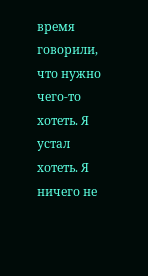время говорили, что нужно чего-то хотеть. Я устал хотеть. Я ничего не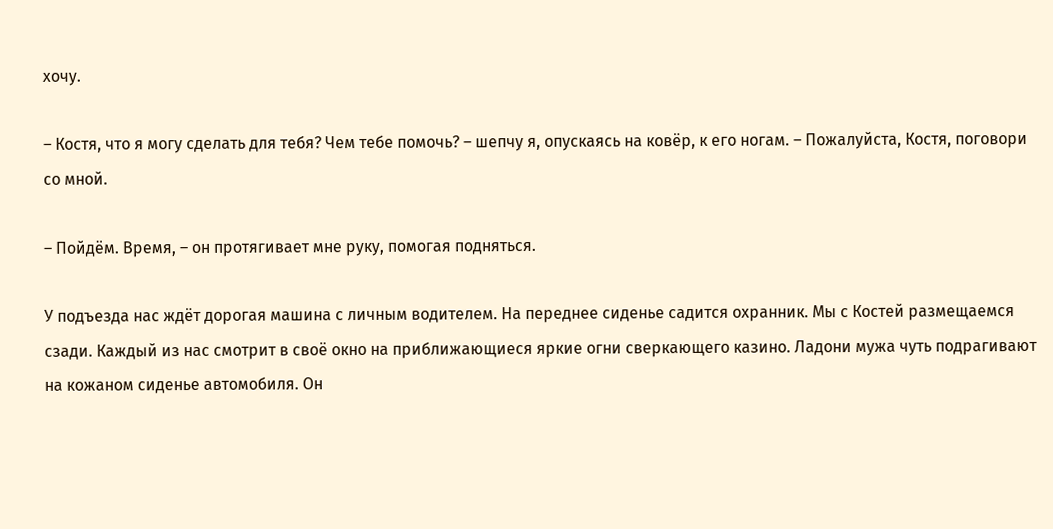хочу.

– Костя, что я могу сделать для тебя? Чем тебе помочь? – шепчу я, опускаясь на ковёр, к его ногам. – Пожалуйста, Костя, поговори со мной.

– Пойдём. Время, – он протягивает мне руку, помогая подняться.

У подъезда нас ждёт дорогая машина с личным водителем. На переднее сиденье садится охранник. Мы с Костей размещаемся сзади. Каждый из нас смотрит в своё окно на приближающиеся яркие огни сверкающего казино. Ладони мужа чуть подрагивают на кожаном сиденье автомобиля. Он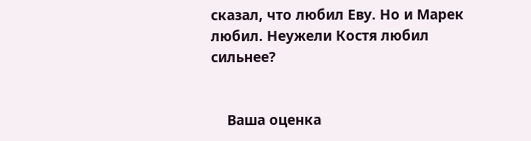сказал, что любил Еву. Но и Марек любил. Неужели Костя любил сильнее?


    Ваша оценка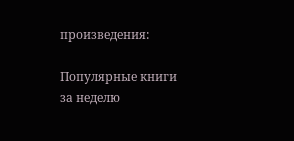произведения:

Популярные книги за неделю